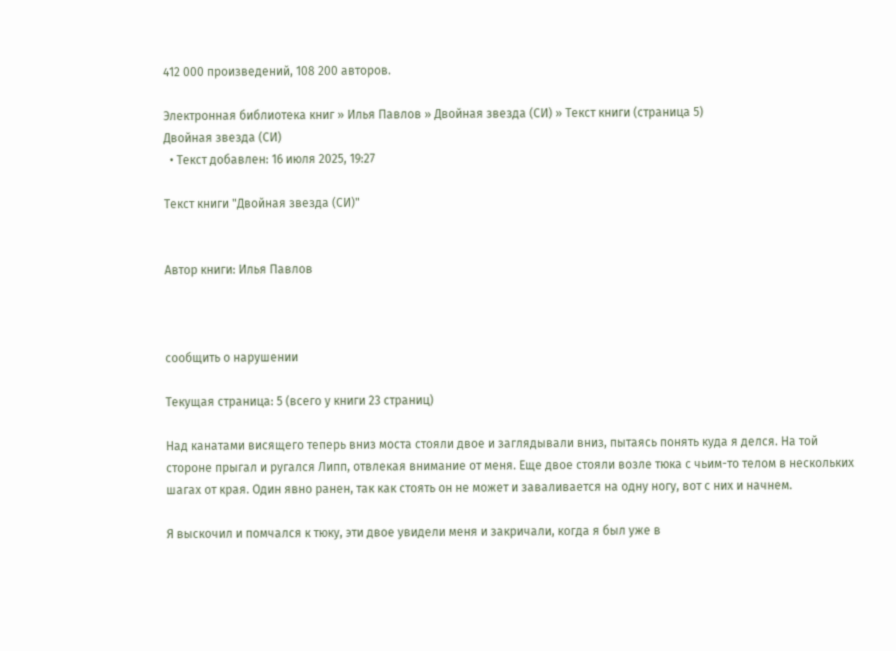412 000 произведений, 108 200 авторов.

Электронная библиотека книг » Илья Павлов » Двойная звезда (СИ) » Текст книги (страница 5)
Двойная звезда (СИ)
  • Текст добавлен: 16 июля 2025, 19:27

Текст книги "Двойная звезда (СИ)"


Автор книги: Илья Павлов



сообщить о нарушении

Текущая страница: 5 (всего у книги 23 страниц)

Над канатами висящего теперь вниз моста стояли двое и заглядывали вниз, пытаясь понять куда я делся. На той стороне прыгал и ругался Липп, отвлекая внимание от меня. Еще двое стояли возле тюка с чьим-то телом в нескольких шагах от края. Один явно ранен, так как стоять он не может и заваливается на одну ногу, вот с них и начнем.

Я выскочил и помчался к тюку, эти двое увидели меня и закричали, когда я был уже в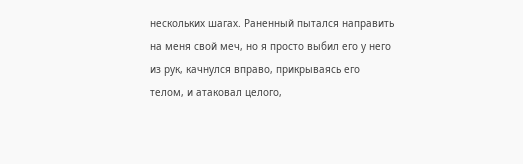нескольких шагах. Раненный пытался направить на меня свой меч, но я просто выбил его у него из рук, качнулся вправо, прикрываясь его телом, и атаковал целого,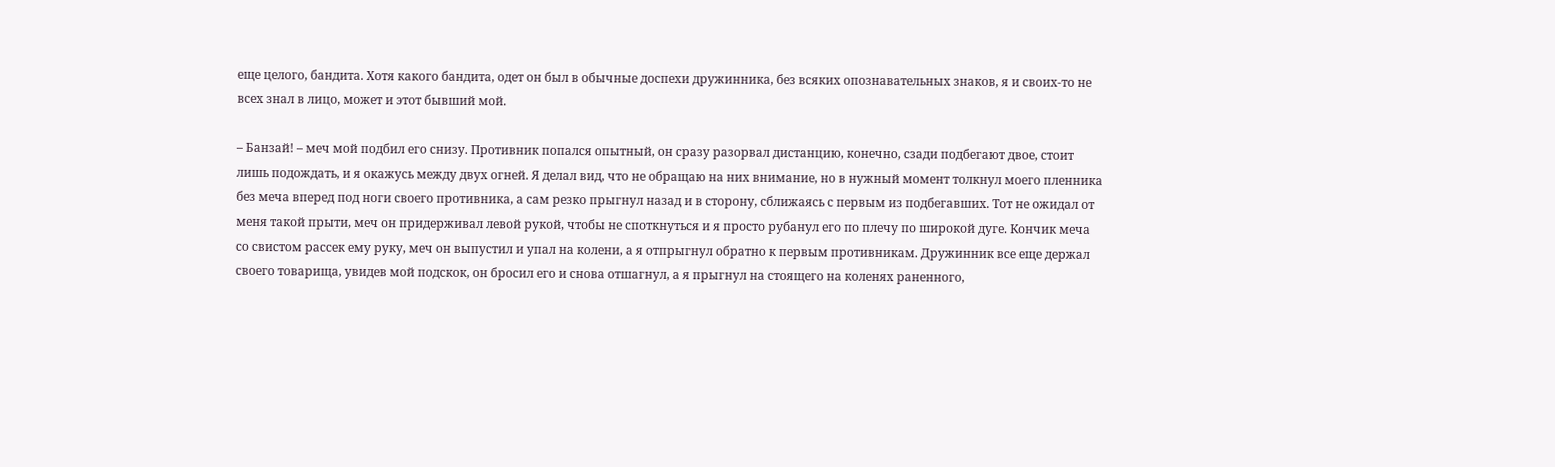еще целого, бандита. Хотя какого бандита, одет он был в обычные доспехи дружинника, без всяких опознавательных знаков, я и своих-то не всех знал в лицо, может и этот бывший мой.

– Банзай! – меч мой подбил его снизу. Противник попался опытный, он сразу разорвал дистанцию, конечно, сзади подбегают двое, стоит лишь подождать, и я окажусь между двух огней. Я делал вид, что не обращаю на них внимание, но в нужный момент толкнул моего пленника без меча вперед под ноги своего противника, а сам резко прыгнул назад и в сторону, сближаясь с первым из подбегавших. Тот не ожидал от меня такой прыти, меч он придерживал левой рукой, чтобы не споткнуться и я просто рубанул его по плечу по широкой дуге. Кончик меча со свистом рассек ему руку, меч он выпустил и упал на колени, а я отпрыгнул обратно к первым противникам. Дружинник все еще держал своего товарища, увидев мой подскок, он бросил его и снова отшагнул, а я прыгнул на стоящего на коленях раненного,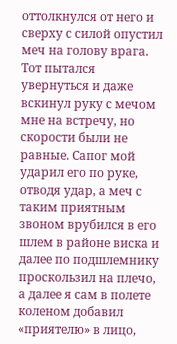оттолкнулся от него и сверху с силой опустил меч на голову врага. Тот пытался увернуться и даже вскинул руку с мечом мне на встречу, но скорости были не равные. Сапог мой ударил его по руке, отводя удар, а меч с таким приятным звоном врубился в его шлем в районе виска и далее по подшлемнику проскользил на плечо, а далее я сам в полете коленом добавил «приятелю» в лицо,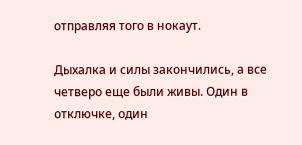отправляя того в нокаут.

Дыхалка и силы закончились, а все четверо еще были живы. Один в отключке, один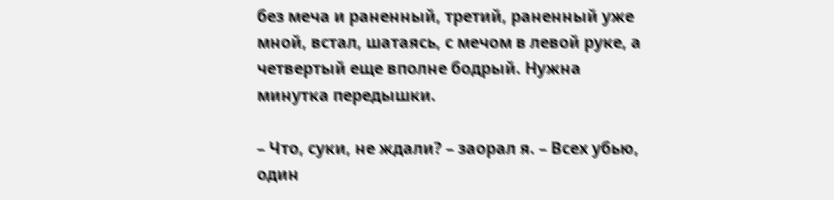без меча и раненный, третий, раненный уже мной, встал, шатаясь, с мечом в левой руке, а четвертый еще вполне бодрый. Нужна минутка передышки.

– Что, суки, не ждали? – заорал я. – Всех убью, один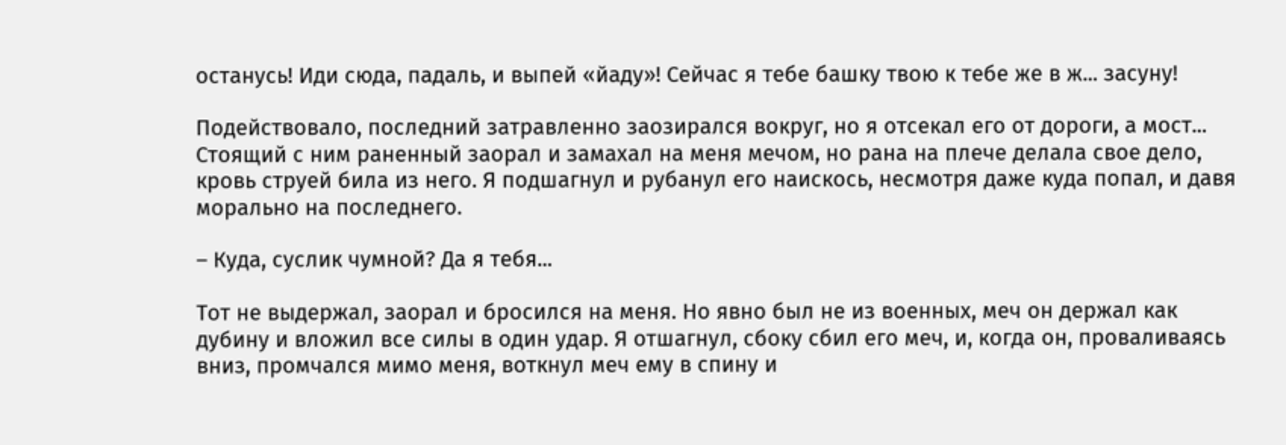останусь! Иди сюда, падаль, и выпей «йаду»! Сейчас я тебе башку твою к тебе же в ж... засуну!

Подействовало, последний затравленно заозирался вокруг, но я отсекал его от дороги, а мост... Стоящий с ним раненный заорал и замахал на меня мечом, но рана на плече делала свое дело, кровь струей била из него. Я подшагнул и рубанул его наискось, несмотря даже куда попал, и давя морально на последнего.

– Куда, суслик чумной? Да я тебя...

Тот не выдержал, заорал и бросился на меня. Но явно был не из военных, меч он держал как дубину и вложил все силы в один удар. Я отшагнул, сбоку сбил его меч, и, когда он, проваливаясь вниз, промчался мимо меня, воткнул меч ему в спину и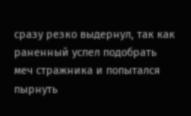сразу резко выдернул, так как раненный успел подобрать меч стражника и попытался пырнуть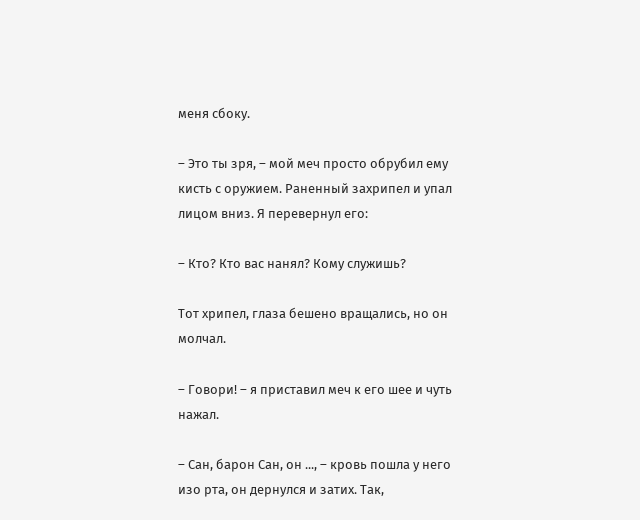меня сбоку.

– Это ты зря, – мой меч просто обрубил ему кисть с оружием. Раненный захрипел и упал лицом вниз. Я перевернул его:

– Кто? Кто вас нанял? Кому служишь?

Тот хрипел, глаза бешено вращались, но он молчал.

– Говори! – я приставил меч к его шее и чуть нажал.

– Сан, барон Сан, он ..., – кровь пошла у него изо рта, он дернулся и затих. Так,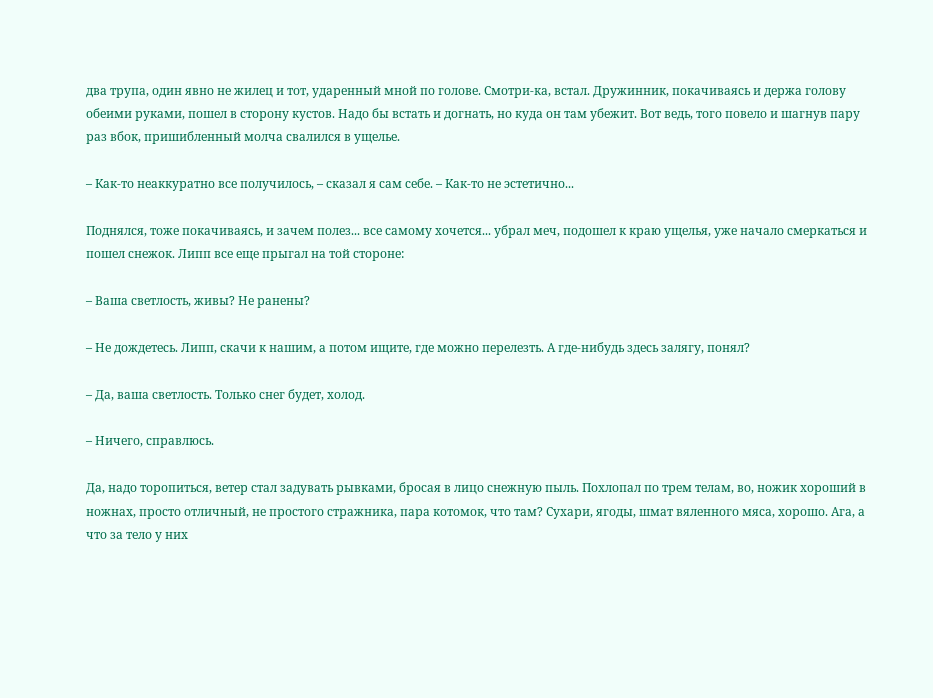два трупа, один явно не жилец и тот, ударенный мной по голове. Смотри-ка, встал. Дружинник, покачиваясь и держа голову обеими руками, пошел в сторону кустов. Надо бы встать и догнать, но куда он там убежит. Вот ведь, того повело и шагнув пару раз вбок, пришибленный молча свалился в ущелье.

– Как-то неаккуратно все получилось, – сказал я сам себе. – Как-то не эстетично...

Поднялся, тоже покачиваясь, и зачем полез... все самому хочется... убрал меч, подошел к краю ущелья, уже начало смеркаться и пошел снежок. Липп все еще прыгал на той стороне:

– Ваша светлость, живы? Не ранены?

– Не дождетесь. Липп, скачи к нашим, а потом ищите, где можно перелезть. А где-нибудь здесь залягу, понял?

– Да, ваша светлость. Только снег будет, холод.

– Ничего, справлюсь.

Да, надо торопиться, ветер стал задувать рывками, бросая в лицо снежную пыль. Похлопал по трем телам, во, ножик хороший в ножнах, просто отличный, не простого стражника, пара котомок, что там? Сухари, ягоды, шмат вяленного мяса, хорошо. Ага, а что за тело у них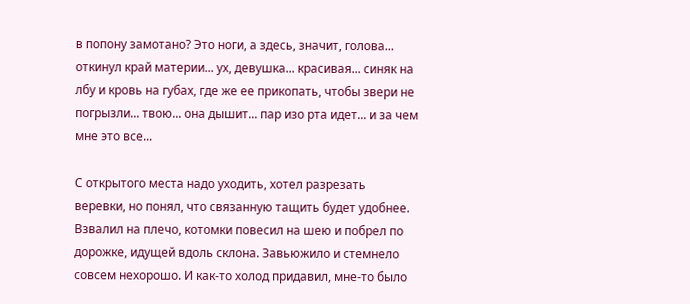в попону замотано? Это ноги, а здесь, значит, голова... откинул край материи... ух, девушка... красивая... синяк на лбу и кровь на губах, где же ее прикопать, чтобы звери не погрызли... твою... она дышит... пар изо рта идет... и за чем мне это все...

С открытого места надо уходить, хотел разрезать веревки, но понял, что связанную тащить будет удобнее. Взвалил на плечо, котомки повесил на шею и побрел по дорожке, идущей вдоль склона. Завьюжило и стемнело совсем нехорошо. И как-то холод придавил, мне-то было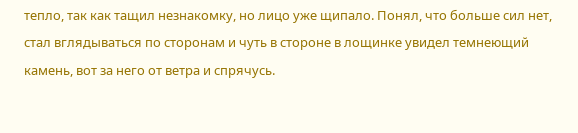тепло, так как тащил незнакомку, но лицо уже щипало. Понял, что больше сил нет, стал вглядываться по сторонам и чуть в стороне в лощинке увидел темнеющий камень, вот за него от ветра и спрячусь.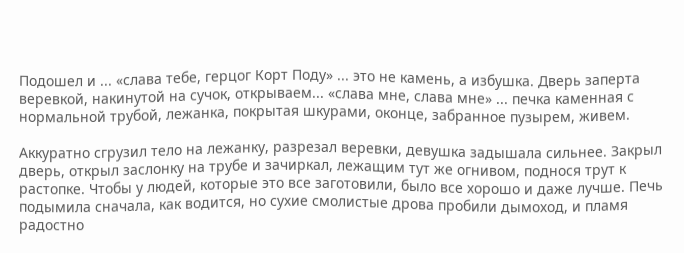Подошел и ... «слава тебе, герцог Корт Поду» ... это не камень, а избушка. Дверь заперта веревкой, накинутой на сучок, открываем... «слава мне, слава мне» ... печка каменная с нормальной трубой, лежанка, покрытая шкурами, оконце, забранное пузырем, живем.

Аккуратно сгрузил тело на лежанку, разрезал веревки, девушка задышала сильнее. Закрыл дверь, открыл заслонку на трубе и зачиркал, лежащим тут же огнивом, поднося трут к растопке. Чтобы у людей, которые это все заготовили, было все хорошо и даже лучше. Печь подымила сначала, как водится, но сухие смолистые дрова пробили дымоход, и пламя радостно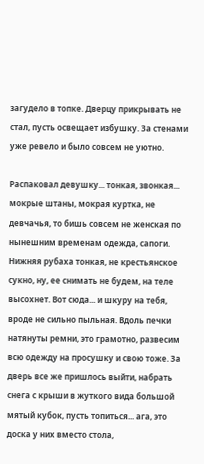загудело в топке. Дверцу прикрывать не стал, пусть освещает избушку. За стенами уже ревело и было совсем не уютно.

Распаковал девушку... тонкая, звонкая... мокрые штаны, мокрая куртка, не девчачья, то бишь совсем не женская по нынешним временам одежда, сапоги. Нижняя рубаха тонкая, не крестьянское сукно, ну, ее снимать не будем, на теле высохнет. Вот сюда... и шкуру на тебя, вроде не сильно пыльная. Вдоль печки натянуты ремни, это грамотно, развесим всю одежду на просушку и свою тоже. За дверь все же пришлось выйти, набрать снега с крыши в жуткого вида большой мятый кубок, пусть топиться... ага, это доска у них вместо стола,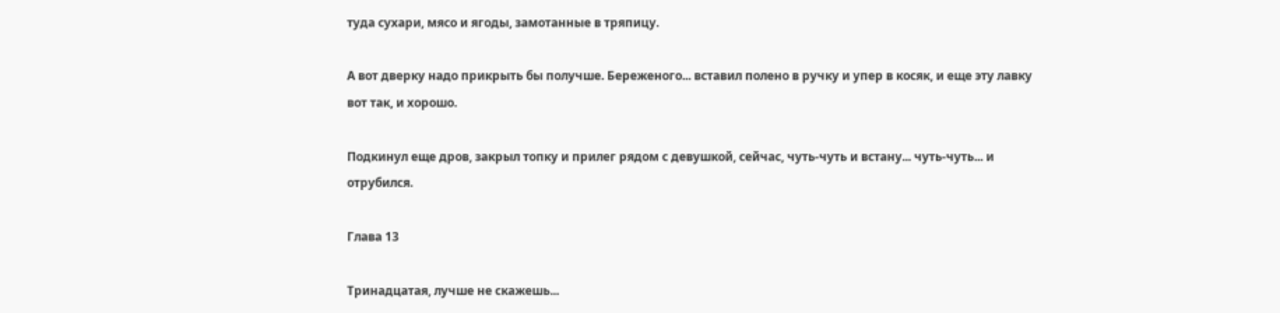туда сухари, мясо и ягоды, замотанные в тряпицу.

А вот дверку надо прикрыть бы получше. Береженого... вставил полено в ручку и упер в косяк, и еще эту лавку вот так, и хорошо.

Подкинул еще дров, закрыл топку и прилег рядом с девушкой, сейчас, чуть-чуть и встану... чуть-чуть... и отрубился.

Глава 13

Тринадцатая, лучше не скажешь...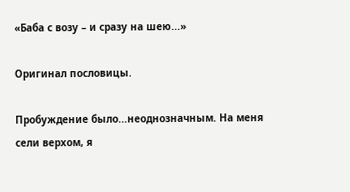«Баба с возу – и сразу на шею...»

Оригинал пословицы.

Пробуждение было...неоднозначным. На меня сели верхом, я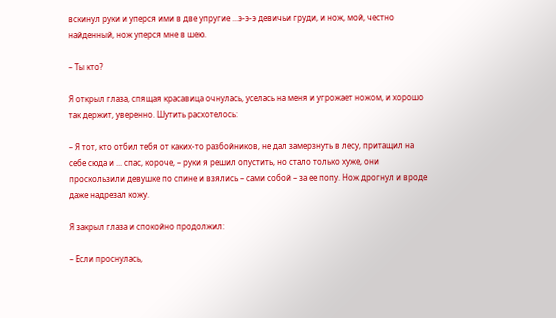вскинул руки и уперся ими в две упругие ...э-э-э девичьи груди, и нож, мой, честно найденный, нож уперся мне в шею.

– Ты кто?

Я открыл глаза, спящая красавица очнулась, уселась на меня и угрожает ножом, и хорошо так держит, уверенно. Шутить расхотелось:

– Я тот, кто отбил тебя от каких-то разбойников, не дал замерзнуть в лесу, притащил на себе сюда и ... спас, короче, – руки я решил опустить, но стало только хуже, они проскользили девушке по спине и взялись – сами собой – за ее попу. Нож дрогнул и вроде даже надрезал кожу.

Я закрыл глаза и спокойно продолжил:

– Если проснулась,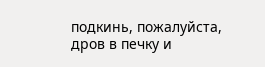подкинь, пожалуйста, дров в печку и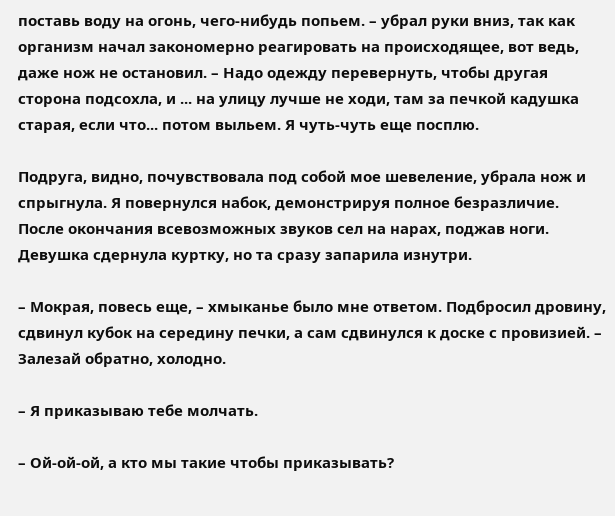поставь воду на огонь, чего-нибудь попьем. – убрал руки вниз, так как организм начал закономерно реагировать на происходящее, вот ведь, даже нож не остановил. – Надо одежду перевернуть, чтобы другая сторона подсохла, и ... на улицу лучше не ходи, там за печкой кадушка старая, если что... потом выльем. Я чуть-чуть еще посплю.

Подруга, видно, почувствовала под собой мое шевеление, убрала нож и спрыгнула. Я повернулся набок, демонстрируя полное безразличие. После окончания всевозможных звуков сел на нарах, поджав ноги. Девушка сдернула куртку, но та сразу запарила изнутри.

– Мокрая, повесь еще, – хмыканье было мне ответом. Подбросил дровину, сдвинул кубок на середину печки, а сам сдвинулся к доске с провизией. – Залезай обратно, холодно.

– Я приказываю тебе молчать.

– Ой-ой-ой, а кто мы такие чтобы приказывать?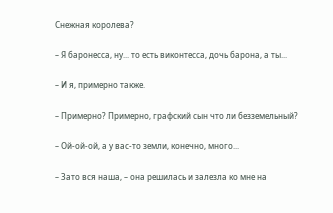Снежная королева?

– Я баронесса, ну... то есть виконтесса, дочь барона, а ты...

– И я, примерно также.

– Примерно? Примерно, графский сын что ли безземельный?

– Ой-ой-ой, а у вас-то земли, конечно, много...

– Зато вся наша, – она решилась и залезла ко мне на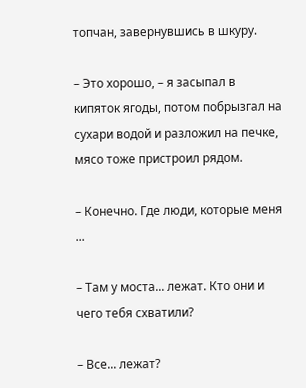топчан, завернувшись в шкуру.

– Это хорошо, – я засыпал в кипяток ягоды, потом побрызгал на сухари водой и разложил на печке, мясо тоже пристроил рядом.

– Конечно. Где люди, которые меня ...

– Там у моста... лежат. Кто они и чего тебя схватили?

– Все... лежат?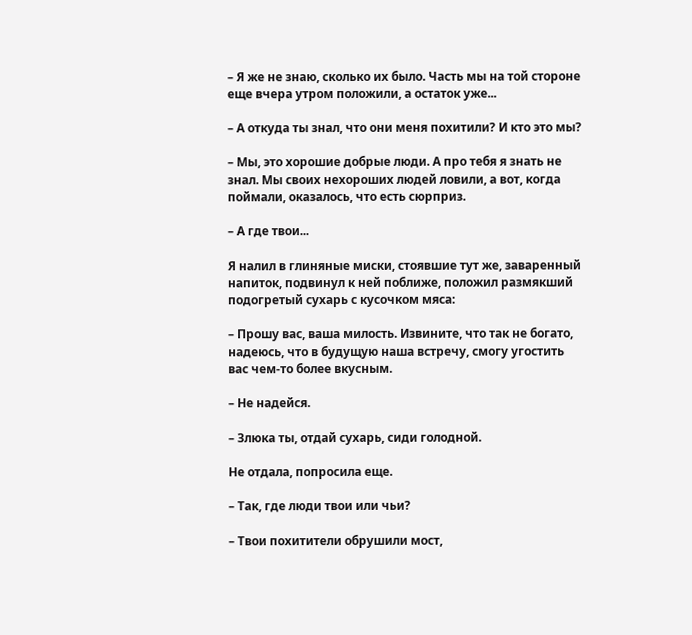– Я же не знаю, сколько их было. Часть мы на той стороне еще вчера утром положили, а остаток уже...

– А откуда ты знал, что они меня похитили? И кто это мы?

– Мы, это хорошие добрые люди. А про тебя я знать не знал. Мы своих нехороших людей ловили, а вот, когда поймали, оказалось, что есть сюрприз.

– А где твои...

Я налил в глиняные миски, стоявшие тут же, заваренный напиток, подвинул к ней поближе, положил размякший подогретый сухарь с кусочком мяса:

– Прошу вас, ваша милость. Извините, что так не богато, надеюсь, что в будущую наша встречу, смогу угостить вас чем-то более вкусным.

– Не надейся.

– Злюка ты, отдай сухарь, сиди голодной.

Не отдала, попросила еще.

– Так, где люди твои или чьи?

– Твои похитители обрушили мост,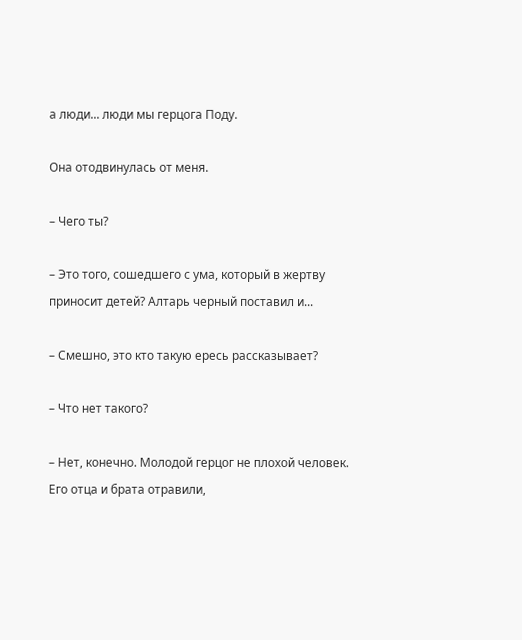а люди... люди мы герцога Поду.

Она отодвинулась от меня.

– Чего ты?

– Это того, сошедшего с ума, который в жертву приносит детей? Алтарь черный поставил и...

– Смешно, это кто такую ересь рассказывает?

– Что нет такого?

– Нет, конечно. Молодой герцог не плохой человек. Его отца и брата отравили,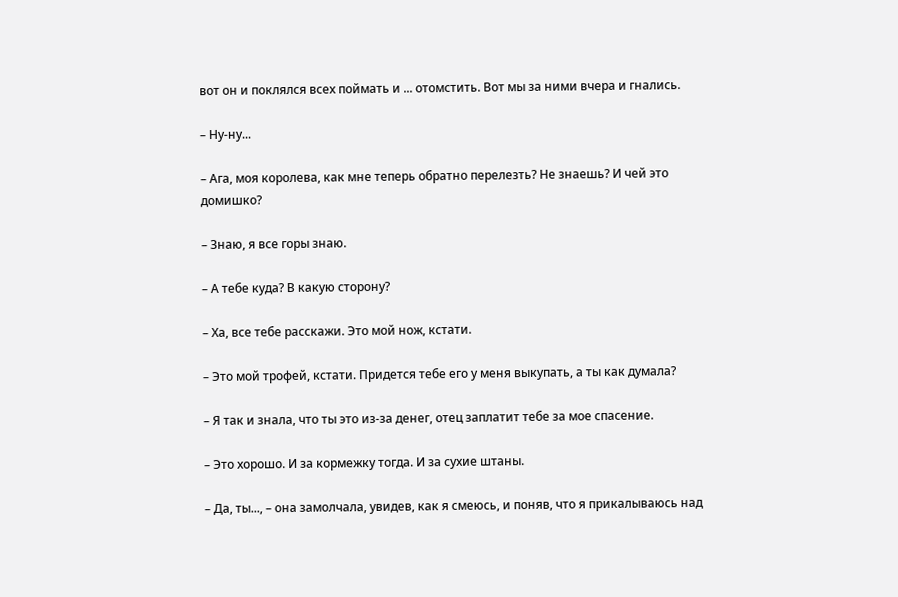вот он и поклялся всех поймать и ... отомстить. Вот мы за ними вчера и гнались.

– Ну-ну...

– Ага, моя королева, как мне теперь обратно перелезть? Не знаешь? И чей это домишко?

– Знаю, я все горы знаю.

– А тебе куда? В какую сторону?

– Ха, все тебе расскажи. Это мой нож, кстати.

– Это мой трофей, кстати. Придется тебе его у меня выкупать, а ты как думала?

– Я так и знала, что ты это из-за денег, отец заплатит тебе за мое спасение.

– Это хорошо. И за кормежку тогда. И за сухие штаны.

– Да, ты..., – она замолчала, увидев, как я смеюсь, и поняв, что я прикалываюсь над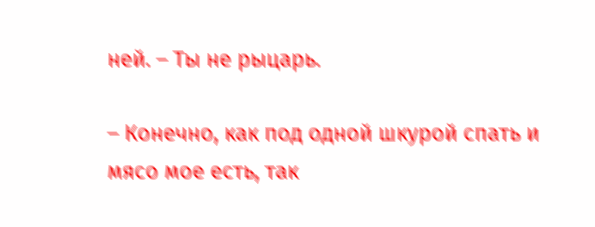ней. – Ты не рыцарь.

– Конечно, как под одной шкурой спать и мясо мое есть, так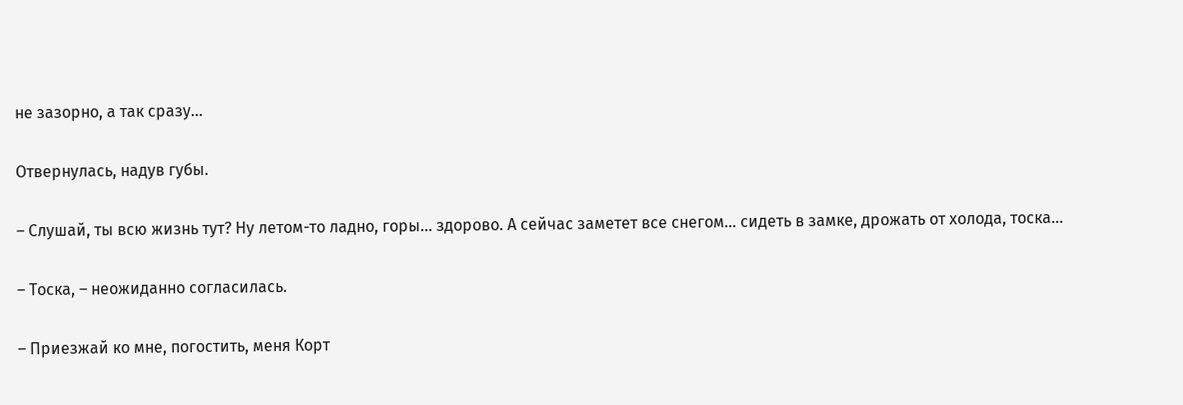не зазорно, а так сразу...

Отвернулась, надув губы.

– Слушай, ты всю жизнь тут? Ну летом-то ладно, горы... здорово. А сейчас заметет все снегом... сидеть в замке, дрожать от холода, тоска...

– Тоска, – неожиданно согласилась.

– Приезжай ко мне, погостить, меня Корт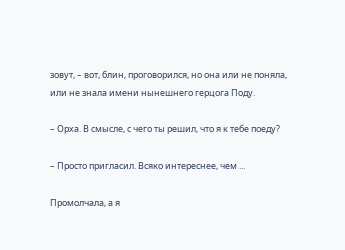зовут, – вот, блин, проговорился, но она или не поняла, или не знала имени нынешнего герцога Поду.

– Орха. В смысле, с чего ты решил, что я к тебе поеду?

– Просто пригласил. Всяко интереснее, чем ...

Промолчала, а я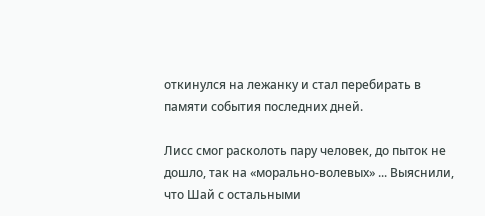откинулся на лежанку и стал перебирать в памяти события последних дней.

Лисс смог расколоть пару человек, до пыток не дошло, так на «морально-волевых» ... Выяснили, что Шай с остальными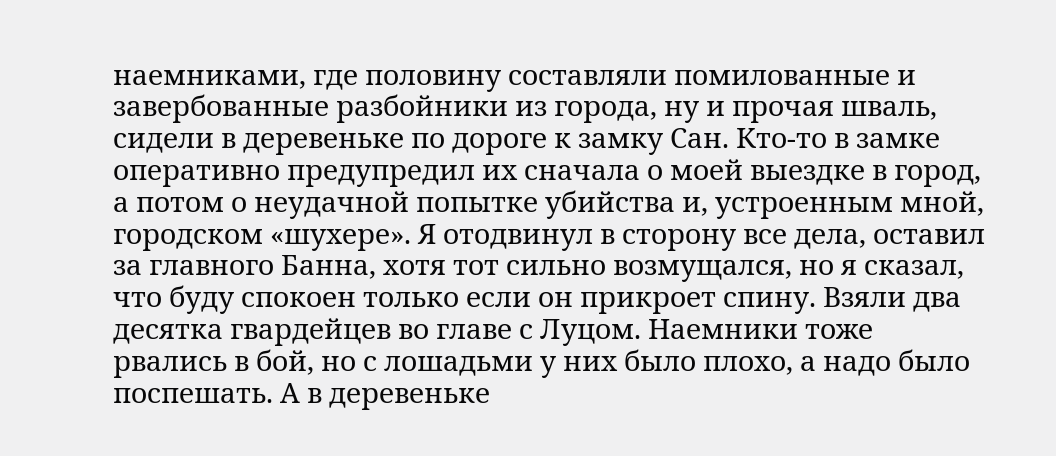наемниками, где половину составляли помилованные и завербованные разбойники из города, ну и прочая шваль, сидели в деревеньке по дороге к замку Сан. Кто-то в замке оперативно предупредил их сначала о моей выездке в город, а потом о неудачной попытке убийства и, устроенным мной, городском «шухере». Я отодвинул в сторону все дела, оставил за главного Банна, хотя тот сильно возмущался, но я сказал, что буду спокоен только если он прикроет спину. Взяли два десятка гвардейцев во главе с Луцом. Наемники тоже рвались в бой, но с лошадьми у них было плохо, а надо было поспешать. А в деревеньке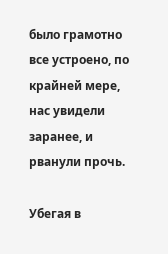было грамотно все устроено, по крайней мере, нас увидели заранее, и рванули прочь.

Убегая в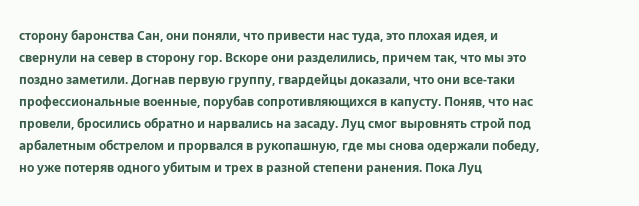сторону баронства Сан, они поняли, что привести нас туда, это плохая идея, и свернули на север в сторону гор. Вскоре они разделились, причем так, что мы это поздно заметили. Догнав первую группу, гвардейцы доказали, что они все-таки профессиональные военные, порубав сопротивляющихся в капусту. Поняв, что нас провели, бросились обратно и нарвались на засаду. Луц смог выровнять строй под арбалетным обстрелом и прорвался в рукопашную, где мы снова одержали победу, но уже потеряв одного убитым и трех в разной степени ранения. Пока Луц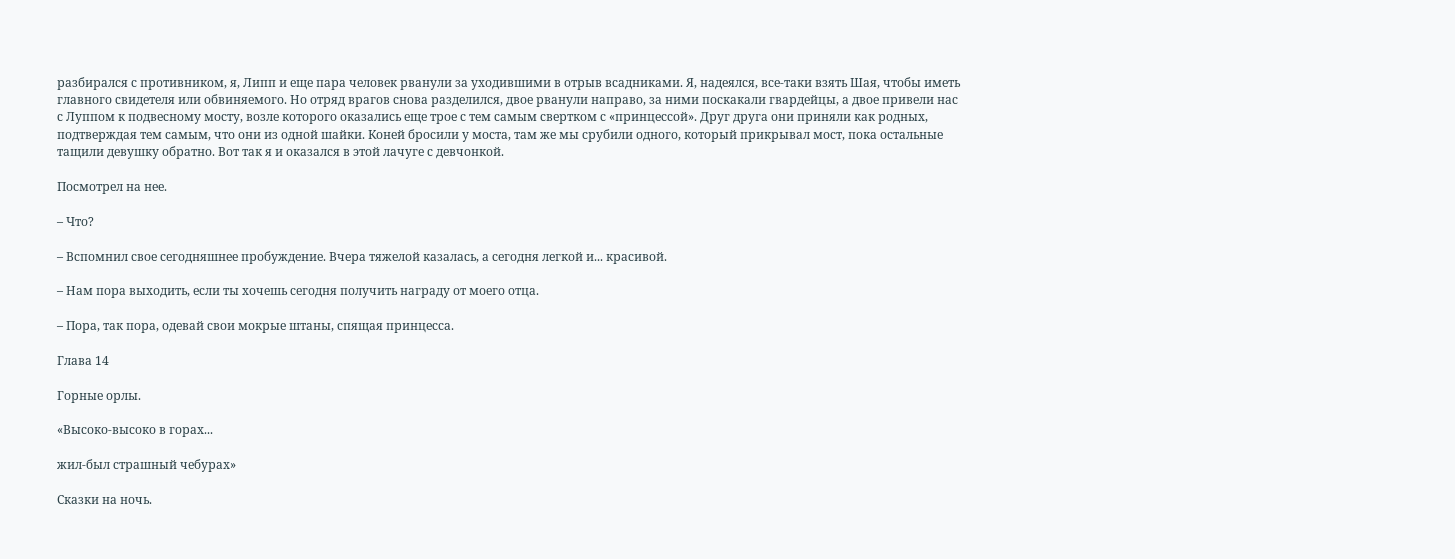разбирался с противником, я, Липп и еще пара человек рванули за уходившими в отрыв всадниками. Я, надеялся, все-таки взять Шая, чтобы иметь главного свидетеля или обвиняемого. Но отряд врагов снова разделился, двое рванули направо, за ними поскакали гвардейцы, а двое привели нас с Луппом к подвесному мосту, возле которого оказались еще трое с тем самым свертком с «принцессой». Друг друга они приняли как родных, подтверждая тем самым, что они из одной шайки. Коней бросили у моста, там же мы срубили одного, который прикрывал мост, пока остальные тащили девушку обратно. Вот так я и оказался в этой лачуге с девчонкой.

Посмотрел на нее.

– Что?

– Вспомнил свое сегодняшнее пробуждение. Вчера тяжелой казалась, а сегодня легкой и... красивой.

– Нам пора выходить, если ты хочешь сегодня получить награду от моего отца.

– Пора, так пора, одевай свои мокрые штаны, спящая принцесса.

Глава 14

Горные орлы.

«Высоко-высоко в горах...

жил-был страшный чебурах»

Сказки на ночь.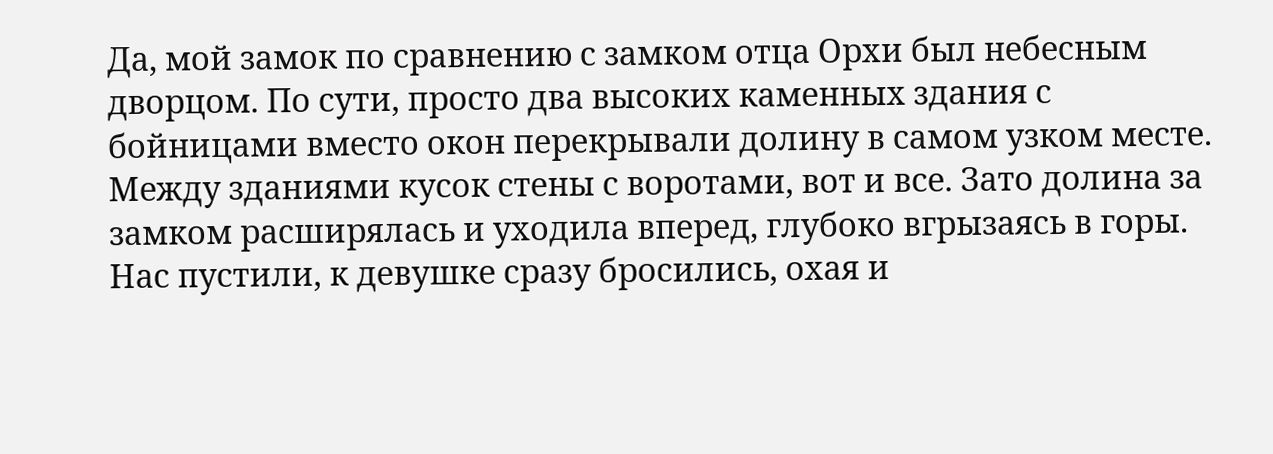Да, мой замок по сравнению с замком отца Орхи был небесным дворцом. По сути, просто два высоких каменных здания с бойницами вместо окон перекрывали долину в самом узком месте. Между зданиями кусок стены с воротами, вот и все. Зато долина за замком расширялась и уходила вперед, глубоко вгрызаясь в горы. Нас пустили, к девушке сразу бросились, охая и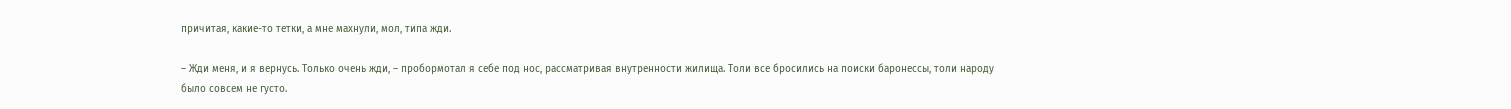причитая, какие-то тетки, а мне махнули, мол, типа жди.

– Жди меня, и я вернусь. Только очень жди, – пробормотал я себе под нос, рассматривая внутренности жилища. Толи все бросились на поиски баронессы, толи народу было совсем не густо.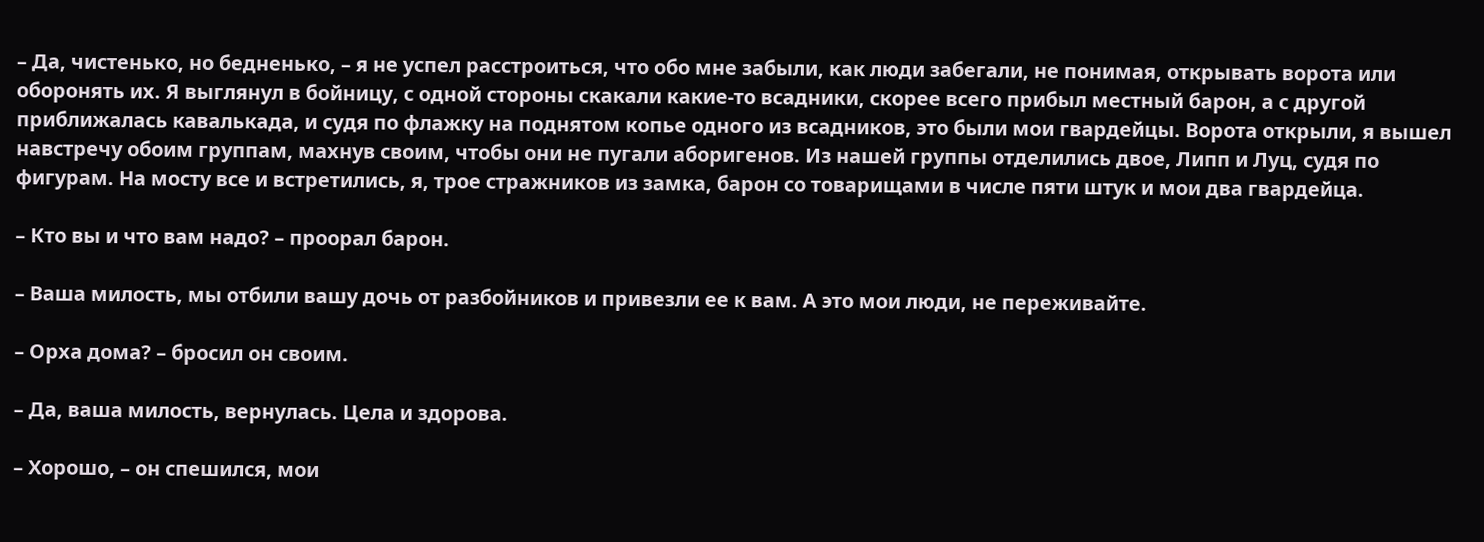– Да, чистенько, но бедненько, – я не успел расстроиться, что обо мне забыли, как люди забегали, не понимая, открывать ворота или оборонять их. Я выглянул в бойницу, с одной стороны скакали какие-то всадники, скорее всего прибыл местный барон, а с другой приближалась кавалькада, и судя по флажку на поднятом копье одного из всадников, это были мои гвардейцы. Ворота открыли, я вышел навстречу обоим группам, махнув своим, чтобы они не пугали аборигенов. Из нашей группы отделились двое, Липп и Луц, судя по фигурам. На мосту все и встретились, я, трое стражников из замка, барон со товарищами в числе пяти штук и мои два гвардейца.

– Кто вы и что вам надо? – проорал барон.

– Ваша милость, мы отбили вашу дочь от разбойников и привезли ее к вам. А это мои люди, не переживайте.

– Орха дома? – бросил он своим.

– Да, ваша милость, вернулась. Цела и здорова.

– Хорошо, – он спешился, мои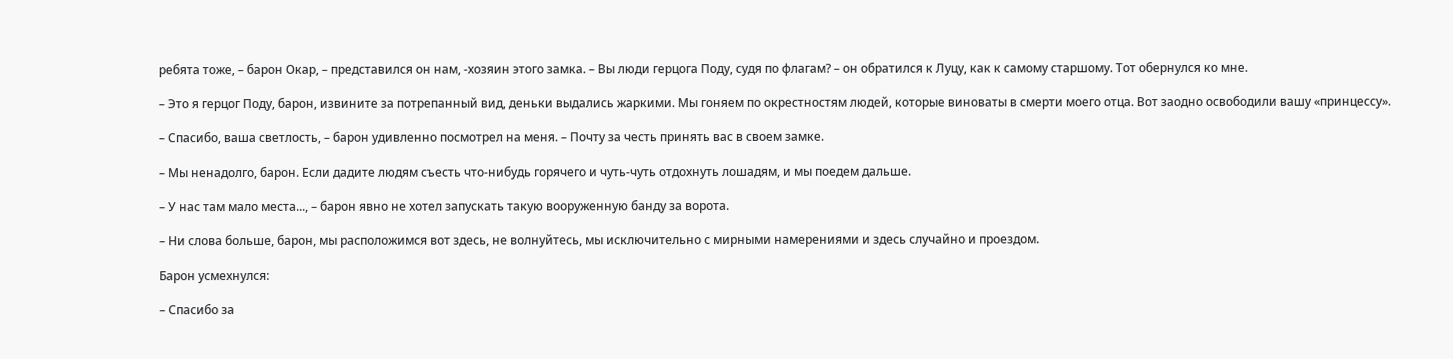ребята тоже, – барон Окар, – представился он нам, -хозяин этого замка. – Вы люди герцога Поду, судя по флагам? – он обратился к Луцу, как к самому старшому. Тот обернулся ко мне.

– Это я герцог Поду, барон, извините за потрепанный вид, деньки выдались жаркими. Мы гоняем по окрестностям людей, которые виноваты в смерти моего отца. Вот заодно освободили вашу «принцессу».

– Спасибо, ваша светлость, – барон удивленно посмотрел на меня. – Почту за честь принять вас в своем замке.

– Мы ненадолго, барон. Если дадите людям съесть что-нибудь горячего и чуть-чуть отдохнуть лошадям, и мы поедем дальше.

– У нас там мало места..., – барон явно не хотел запускать такую вооруженную банду за ворота.

– Ни слова больше, барон, мы расположимся вот здесь, не волнуйтесь, мы исключительно с мирными намерениями и здесь случайно и проездом.

Барон усмехнулся:

– Спасибо за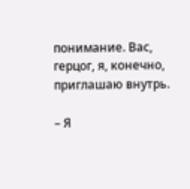понимание. Вас, герцог, я, конечно, приглашаю внутрь.

– Я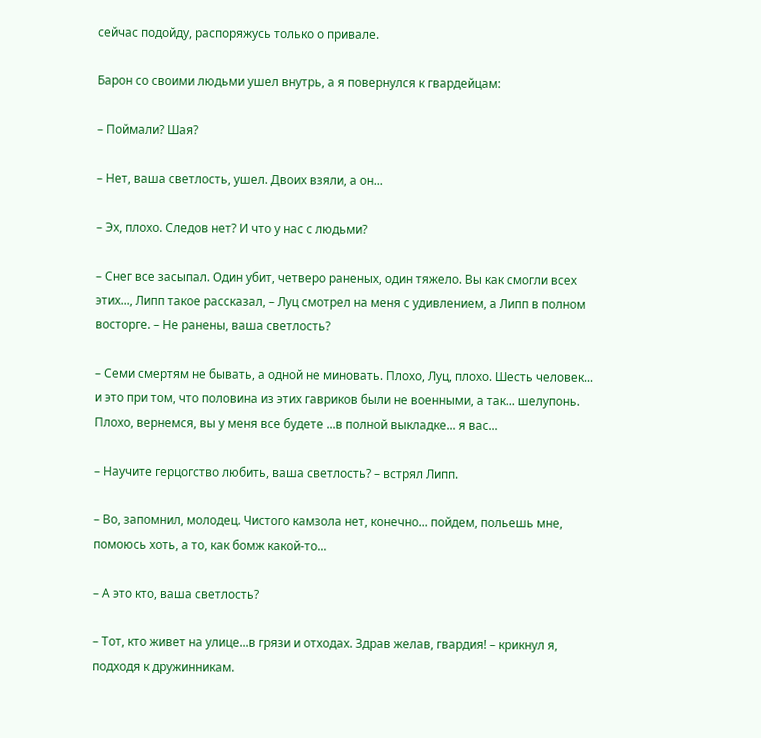сейчас подойду, распоряжусь только о привале.

Барон со своими людьми ушел внутрь, а я повернулся к гвардейцам:

– Поймали? Шая?

– Нет, ваша светлость, ушел. Двоих взяли, а он...

– Эх, плохо. Следов нет? И что у нас с людьми?

– Снег все засыпал. Один убит, четверо раненых, один тяжело. Вы как смогли всех этих..., Липп такое рассказал, – Луц смотрел на меня с удивлением, а Липп в полном восторге. – Не ранены, ваша светлость?

– Семи смертям не бывать, а одной не миновать. Плохо, Луц, плохо. Шесть человек... и это при том, что половина из этих гавриков были не военными, а так... шелупонь. Плохо, вернемся, вы у меня все будете ...в полной выкладке... я вас...

– Научите герцогство любить, ваша светлость? – встрял Липп.

– Во, запомнил, молодец. Чистого камзола нет, конечно... пойдем, польешь мне, помоюсь хоть, а то, как бомж какой-то...

– А это кто, ваша светлость?

– Тот, кто живет на улице...в грязи и отходах. Здрав желав, гвардия! – крикнул я, подходя к дружинникам.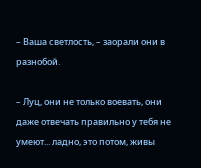– Ваша светлость, – заорали они в разнобой.

– Луц, они не только воевать, они даже отвечать правильно у тебя не умеют... ладно, это потом, живы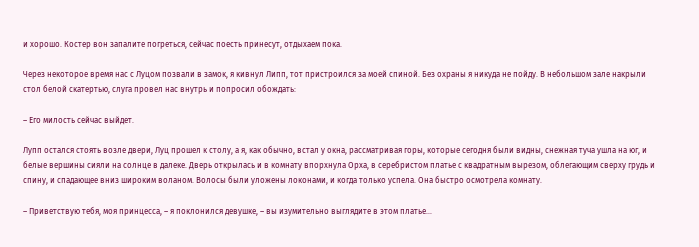и хорошо. Костер вон запалите погреться, сейчас поесть принесут, отдыхаем пока.

Через некоторое время нас с Луцом позвали в замок, я кивнул Липп, тот пристроился за моей спиной. Без охраны я никуда не пойду. В небольшом зале накрыли стол белой скатертью, слуга провел нас внутрь и попросил обождать:

– Его милость сейчас выйдет.

Лупп остался стоять возле двери, Луц прошел к столу, а я, как обычно, встал у окна, рассматривая горы, которые сегодня были видны, снежная туча ушла на юг, и белые вершины сияли на солнце в далеке. Дверь открылась и в комнату впорхнула Орха, в серебристом платье с квадратным вырезом, облегающим сверху грудь и спину, и спадающее вниз широким воланом. Волосы были уложены локонами, и когда только успела. Она быстро осмотрела комнату.

– Приветствую тебя, моя принцесса, – я поклонился девушке, – вы изумительно выглядите в этом платье...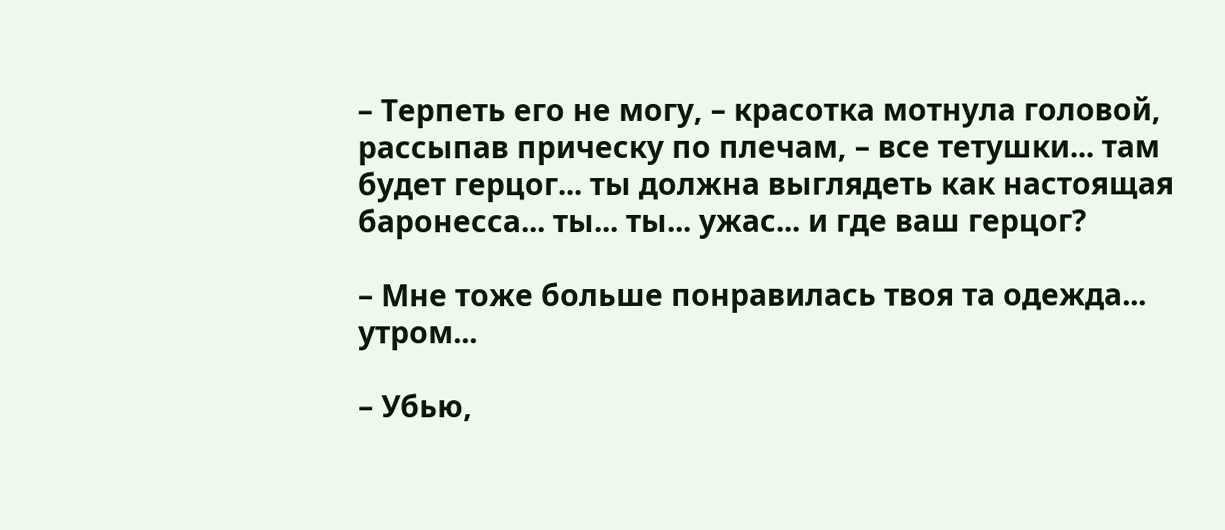– Терпеть его не могу, – красотка мотнула головой, рассыпав прическу по плечам, – все тетушки... там будет герцог... ты должна выглядеть как настоящая баронесса... ты... ты... ужас... и где ваш герцог?

– Мне тоже больше понравилась твоя та одежда... утром...

– Убью,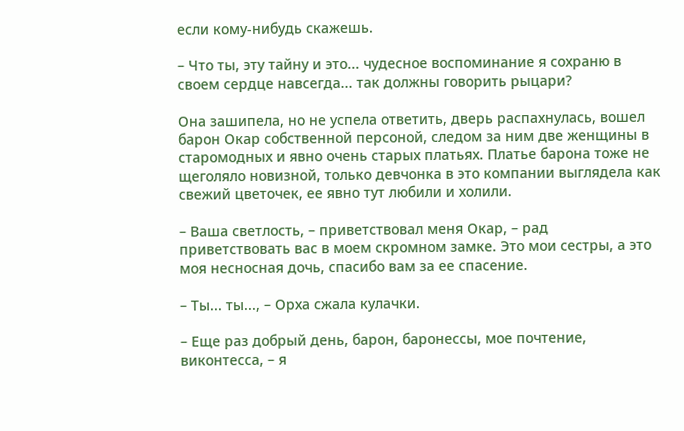если кому-нибудь скажешь.

– Что ты, эту тайну и это... чудесное воспоминание я сохраню в своем сердце навсегда... так должны говорить рыцари?

Она зашипела, но не успела ответить, дверь распахнулась, вошел барон Окар собственной персоной, следом за ним две женщины в старомодных и явно очень старых платьях. Платье барона тоже не щеголяло новизной, только девчонка в это компании выглядела как свежий цветочек, ее явно тут любили и холили.

– Ваша светлость, – приветствовал меня Окар, – рад приветствовать вас в моем скромном замке. Это мои сестры, а это моя несносная дочь, спасибо вам за ее спасение.

– Ты... ты..., – Орха сжала кулачки.

– Еще раз добрый день, барон, баронессы, мое почтение, виконтесса, – я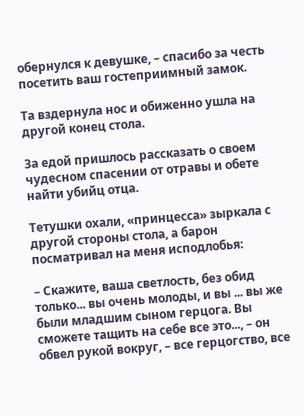обернулся к девушке, – спасибо за честь посетить ваш гостеприимный замок.

Та вздернула нос и обиженно ушла на другой конец стола.

За едой пришлось рассказать о своем чудесном спасении от отравы и обете найти убийц отца.

Тетушки охали, «принцесса» зыркала с другой стороны стола, а барон посматривал на меня исподлобья:

– Скажите, ваша светлость, без обид только... вы очень молоды, и вы ... вы же были младшим сыном герцога. Вы сможете тащить на себе все это..., – он обвел рукой вокруг, – все герцогство, все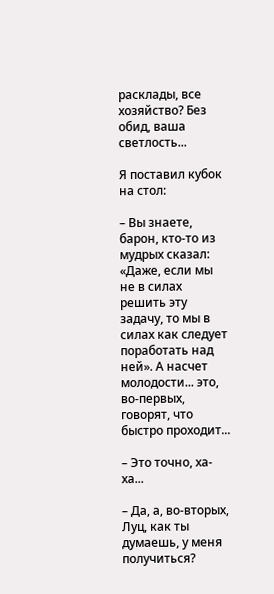расклады, все хозяйство? Без обид, ваша светлость...

Я поставил кубок на стол:

– Вы знаете, барон, кто-то из мудрых сказал: «Даже, если мы не в силах решить эту задачу, то мы в силах как следует поработать над ней». А насчет молодости... это, во-первых, говорят, что быстро проходит...

– Это точно, ха-ха...

– Да, а, во-вторых, Луц, как ты думаешь, у меня получиться?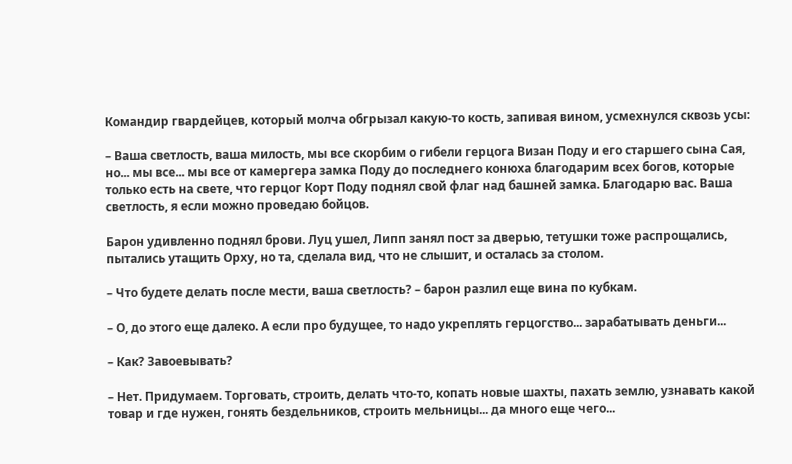Командир гвардейцев, который молча обгрызал какую-то кость, запивая вином, усмехнулся сквозь усы:

– Ваша светлость, ваша милость, мы все скорбим о гибели герцога Визан Поду и его старшего сына Сая, но... мы все... мы все от камергера замка Поду до последнего конюха благодарим всех богов, которые только есть на свете, что герцог Корт Поду поднял свой флаг над башней замка. Благодарю вас. Ваша светлость, я если можно проведаю бойцов.

Барон удивленно поднял брови. Луц ушел, Липп занял пост за дверью, тетушки тоже распрощались, пытались утащить Орху, но та, сделала вид, что не слышит, и осталась за столом.

– Что будете делать после мести, ваша светлость? – барон разлил еще вина по кубкам.

– О, до этого еще далеко. А если про будущее, то надо укреплять герцогство... зарабатывать деньги...

– Как? Завоевывать?

– Нет. Придумаем. Торговать, строить, делать что-то, копать новые шахты, пахать землю, узнавать какой товар и где нужен, гонять бездельников, строить мельницы... да много еще чего...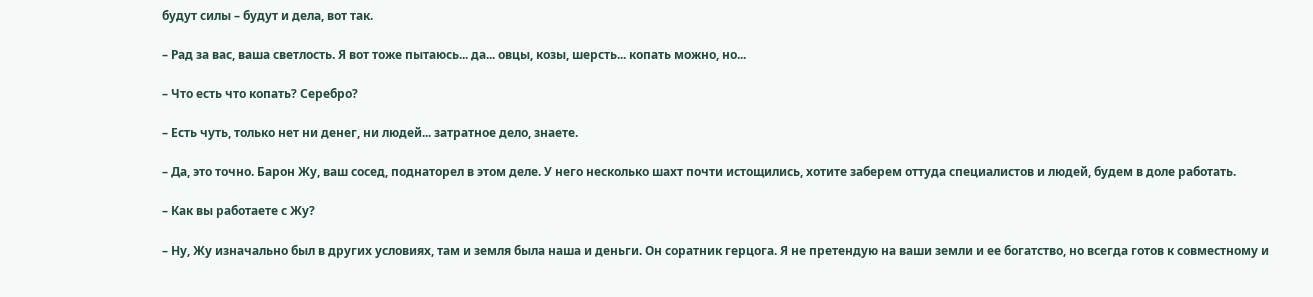будут силы – будут и дела, вот так.

– Рад за вас, ваша светлость. Я вот тоже пытаюсь... да... овцы, козы, шерсть... копать можно, но...

– Что есть что копать? Серебро?

– Есть чуть, только нет ни денег, ни людей... затратное дело, знаете.

– Да, это точно. Барон Жу, ваш сосед, поднаторел в этом деле. У него несколько шахт почти истощились, хотите заберем оттуда специалистов и людей, будем в доле работать.

– Как вы работаете с Жу?

– Ну, Жу изначально был в других условиях, там и земля была наша и деньги. Он соратник герцога. Я не претендую на ваши земли и ее богатство, но всегда готов к совместному и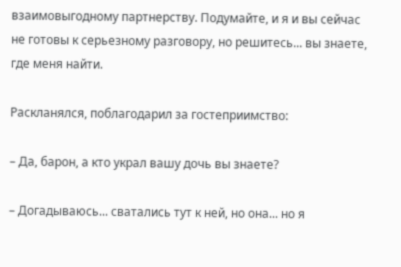взаимовыгодному партнерству. Подумайте, и я и вы сейчас не готовы к серьезному разговору, но решитесь... вы знаете, где меня найти.

Раскланялся, поблагодарил за гостеприимство:

– Да, барон, а кто украл вашу дочь вы знаете?

– Догадываюсь... сватались тут к ней, но она... но я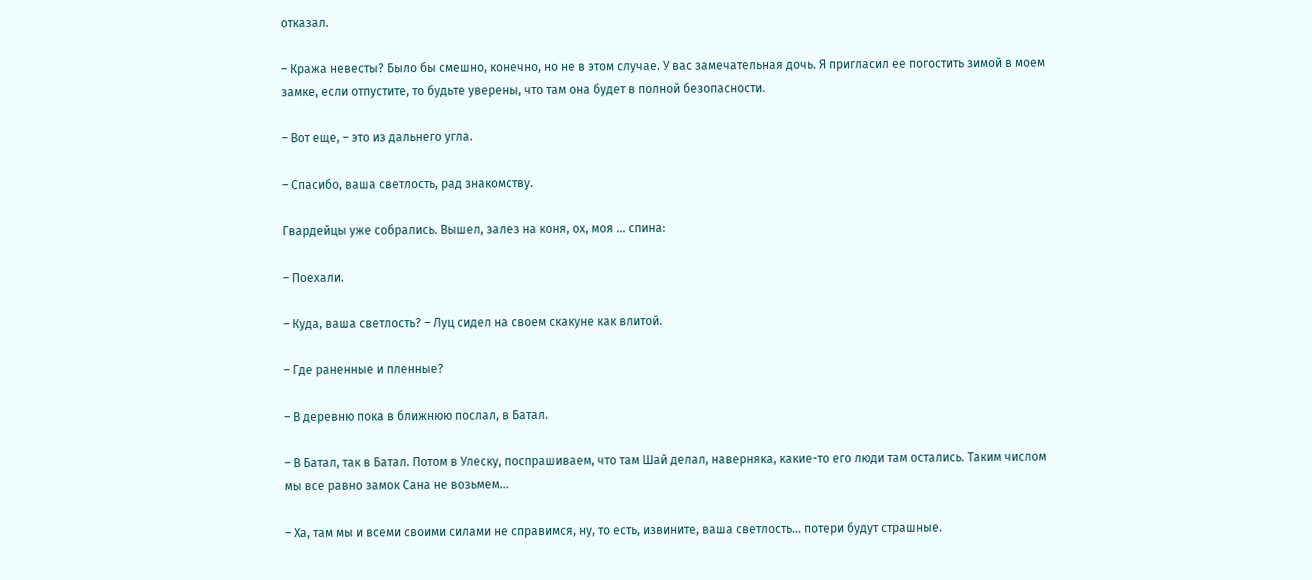отказал.

– Кража невесты? Было бы смешно, конечно, но не в этом случае. У вас замечательная дочь. Я пригласил ее погостить зимой в моем замке, если отпустите, то будьте уверены, что там она будет в полной безопасности.

– Вот еще, – это из дальнего угла.

– Спасибо, ваша светлость, рад знакомству.

Гвардейцы уже собрались. Вышел, залез на коня, ох, моя ... спина:

– Поехали.

– Куда, ваша светлость? – Луц сидел на своем скакуне как влитой.

– Где раненные и пленные?

– В деревню пока в ближнюю послал, в Батал.

– В Батал, так в Батал. Потом в Улеску, поспрашиваем, что там Шай делал, наверняка, какие-то его люди там остались. Таким числом мы все равно замок Сана не возьмем...

– Ха, там мы и всеми своими силами не справимся, ну, то есть, извините, ваша светлость... потери будут страшные.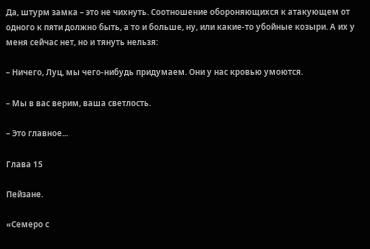Да, штурм замка – это не чихнуть. Соотношение обороняющихся к атакующем от одного к пяти должно быть, а то и больше, ну, или какие-то убойные козыри. А их у меня сейчас нет, но и тянуть нельзя:

– Ничего, Луц, мы чего-нибудь придумаем. Они у нас кровью умоются.

– Мы в вас верим, ваша светлость.

– Это главное...

Глава 15

Пейзане.

«Семеро с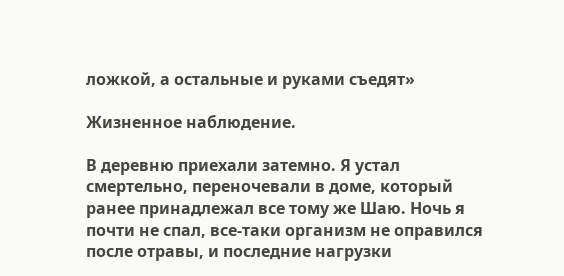ложкой, а остальные и руками съедят»

Жизненное наблюдение.

В деревню приехали затемно. Я устал смертельно, переночевали в доме, который ранее принадлежал все тому же Шаю. Ночь я почти не спал, все-таки организм не оправился после отравы, и последние нагрузки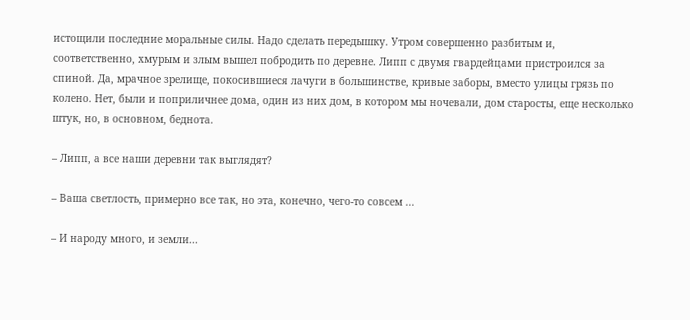истощили последние моральные силы. Надо сделать передышку. Утром совершенно разбитым и, соответственно, хмурым и злым вышел побродить по деревне. Липп с двумя гвардейцами пристроился за спиной. Да, мрачное зрелище, покосившиеся лачуги в большинстве, кривые заборы, вместо улицы грязь по колено. Нет, были и поприличнее дома, один из них дом, в котором мы ночевали, дом старосты, еще несколько штук, но, в основном, беднота.

– Липп, а все наши деревни так выглядят?

– Ваша светлость, примерно все так, но эта, конечно, чего-то совсем ...

– И народу много, и земли...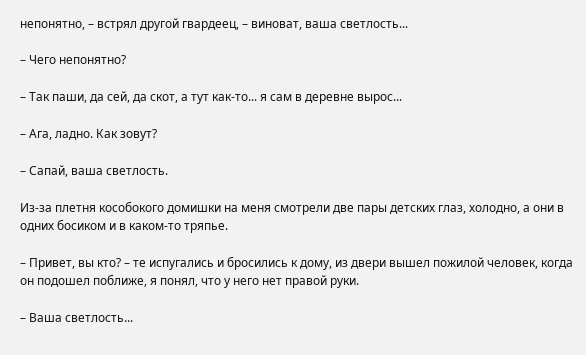непонятно, – встрял другой гвардеец, – виноват, ваша светлость...

– Чего непонятно?

– Так паши, да сей, да скот, а тут как-то... я сам в деревне вырос...

– Ага, ладно. Как зовут?

– Сапай, ваша светлость.

Из-за плетня кособокого домишки на меня смотрели две пары детских глаз, холодно, а они в одних босиком и в каком-то тряпье.

– Привет, вы кто? – те испугались и бросились к дому, из двери вышел пожилой человек, когда он подошел поближе, я понял, что у него нет правой руки.

– Ваша светлость...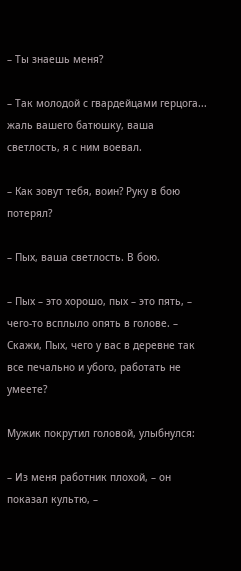– Ты знаешь меня?

– Так молодой с гвардейцами герцога... жаль вашего батюшку, ваша светлость, я с ним воевал.

– Как зовут тебя, воин? Руку в бою потерял?

– Пых, ваша светлость. В бою.

– Пых – это хорошо, пых – это пять, – чего-то всплыло опять в голове. – Скажи, Пых, чего у вас в деревне так все печально и убого, работать не умеете?

Мужик покрутил головой, улыбнулся:

– Из меня работник плохой, – он показал культю, –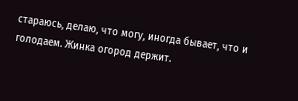стараюсь, делаю, что могу, иногда бывает, что и голодаем. Жинка огород держит.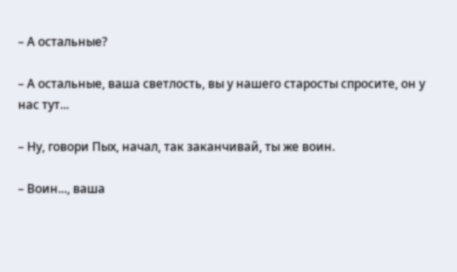– А остальные?

– А остальные, ваша светлость, вы у нашего старосты спросите, он у нас тут...

– Ну, говори Пых, начал, так заканчивай, ты же воин.

– Воин..., ваша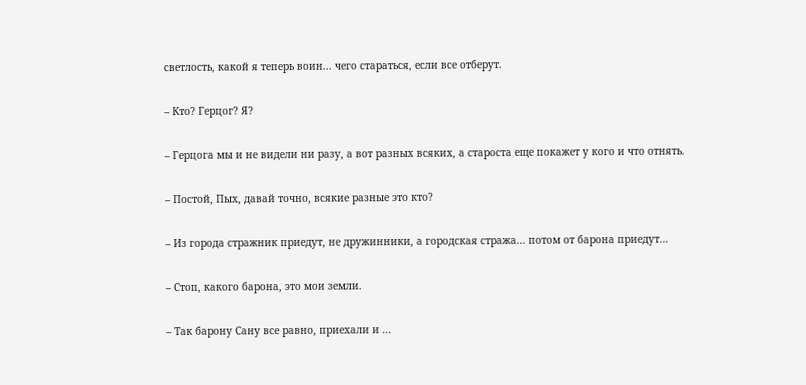светлость, какой я теперь воин... чего стараться, если все отберут.

– Кто? Герцог? Я?

– Герцога мы и не видели ни разу, а вот разных всяких, а староста еще покажет у кого и что отнять.

– Постой, Пых, давай точно, всякие разные это кто?

– Из города стражник приедут, не дружинники, а городская стража... потом от барона приедут...

– Стоп, какого барона, это мои земли.

– Так барону Сану все равно, приехали и ...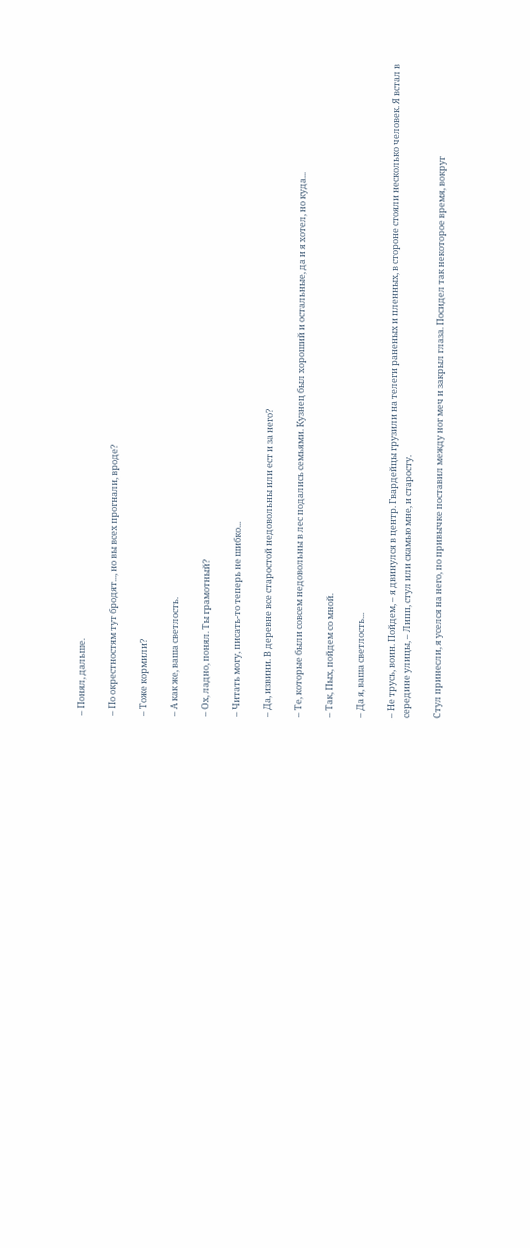– Понял, дальше.

– По окрестностям тут бродят..., но вы всех прогнали, вроде?

– Тоже кормили?

– А как же, ваша светлость.

– Ох, ладно, понял. Ты грамотный?

– Читать могу, писать-то теперь не шибко...

– Да, извини. В деревне все старостой недовольны или ест и за него?

– Те, которые были совсем недовольны в лес подались семьями. Кузнец был хороший и остальные, да и я хотел, но куда...

– Так, Пых, пойдем со мной.

– Да я, ваша светлость...

– Не трусь, воин. Пойдем, – я двинулся в центр. Гвардейцы грузили на телеги раненых и пленных, в стороне стояли несколько человек. Я встал в середине улицы, – Липп, стул или скамью мне, и старосту.

Стул принесли, я уселся на него, по привычке поставил между ног меч и закрыл глаза. Посидел так некоторое время, вокруг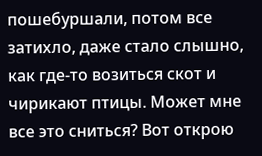пошебуршали, потом все затихло, даже стало слышно, как где-то возиться скот и чирикают птицы. Может мне все это сниться? Вот открою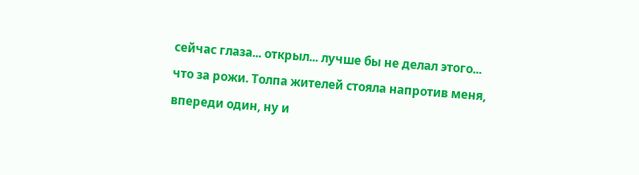сейчас глаза... открыл... лучше бы не делал этого... что за рожи. Толпа жителей стояла напротив меня, впереди один, ну и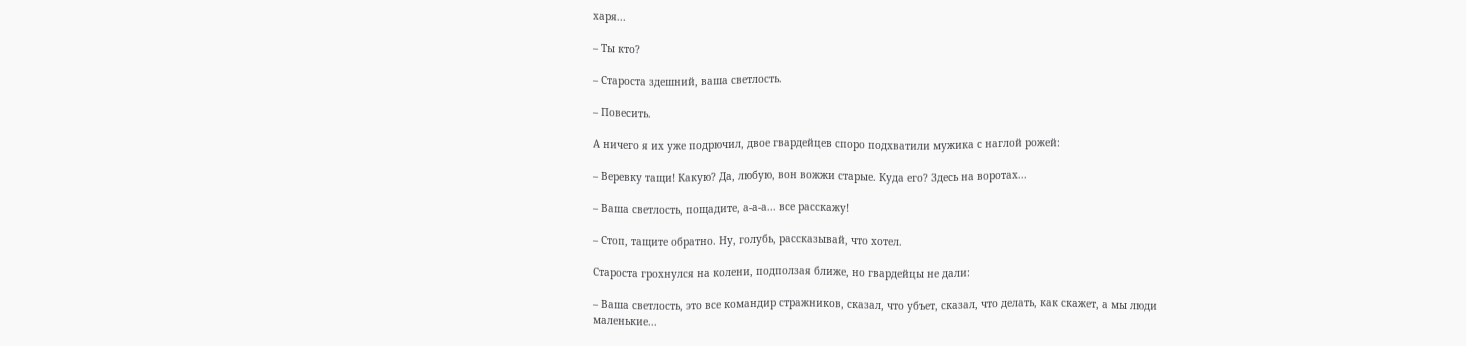харя...

– Ты кто?

– Староста здешний, ваша светлость.

– Повесить.

А ничего я их уже подрючил, двое гвардейцев споро подхватили мужика с наглой рожей:

– Веревку тащи! Какую? Да, любую, вон вожжи старые. Куда его? Здесь на воротах...

– Ваша светлость, пощадите, а-а-а... все расскажу!

– Стоп, тащите обратно. Ну, голубь, рассказывай, что хотел.

Староста грохнулся на колени, подползая ближе, но гвардейцы не дали:

– Ваша светлость, это все командир стражников, сказал, что убъет, сказал, что делать, как скажет, а мы люди маленькие...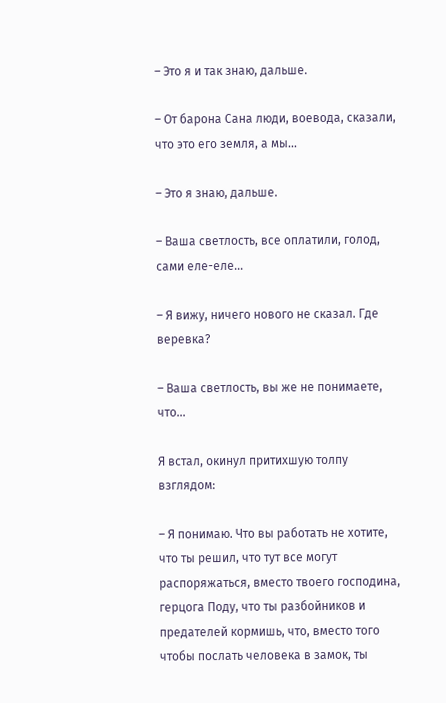– Это я и так знаю, дальше.

– От барона Сана люди, воевода, сказали, что это его земля, а мы...

– Это я знаю, дальше.

– Ваша светлость, все оплатили, голод, сами еле-еле...

– Я вижу, ничего нового не сказал. Где веревка?

– Ваша светлость, вы же не понимаете, что...

Я встал, окинул притихшую толпу взглядом:

– Я понимаю. Что вы работать не хотите, что ты решил, что тут все могут распоряжаться, вместо твоего господина, герцога Поду, что ты разбойников и предателей кормишь, что, вместо того чтобы послать человека в замок, ты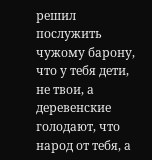решил послужить чужому барону, что у тебя дети, не твои, а деревенские голодают, что народ от тебя, а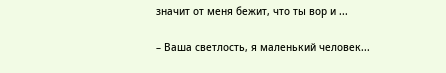значит от меня бежит, что ты вор и ...

– Ваша светлость, я маленький человек...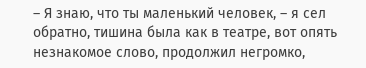– Я знаю, что ты маленький человек, – я сел обратно, тишина была как в театре, вот опять незнакомое слово, продолжил негромко,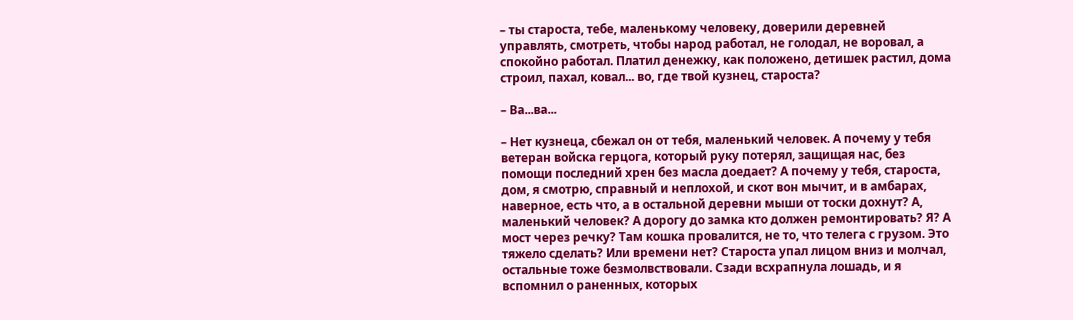– ты староста, тебе, маленькому человеку, доверили деревней управлять, смотреть, чтобы народ работал, не голодал, не воровал, а спокойно работал. Платил денежку, как положено, детишек растил, дома строил, пахал, ковал... во, где твой кузнец, староста?

– Ва...ва...

– Нет кузнеца, сбежал он от тебя, маленький человек. А почему у тебя ветеран войска герцога, который руку потерял, защищая нас, без помощи последний хрен без масла доедает? А почему у тебя, староста, дом, я смотрю, справный и неплохой, и скот вон мычит, и в амбарах, наверное, есть что, а в остальной деревни мыши от тоски дохнут? А, маленький человек? А дорогу до замка кто должен ремонтировать? Я? А мост через речку? Там кошка провалится, не то, что телега с грузом. Это тяжело сделать? Или времени нет? Староста упал лицом вниз и молчал, остальные тоже безмолвствовали. Сзади всхрапнула лошадь, и я вспомнил о раненных, которых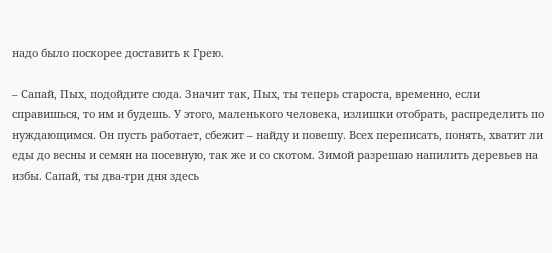надо было поскорее доставить к Грею.

– Сапай, Пых, подойдите сюда. Значит так, Пых, ты теперь староста, временно, если справишься, то им и будешь. У этого, маленького человека, излишки отобрать, распределить по нуждающимся. Он пусть работает, сбежит – найду и повешу. Всех переписать, понять, хватит ли еды до весны и семян на посевную, так же и со скотом. Зимой разрешаю напилить деревьев на избы. Сапай, ты два-три дня здесь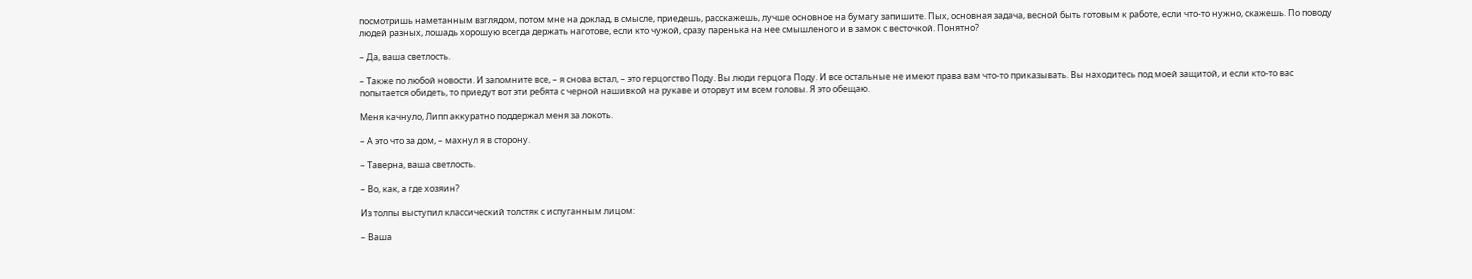посмотришь наметанным взглядом, потом мне на доклад, в смысле, приедешь, расскажешь, лучше основное на бумагу запишите. Пых, основная задача, весной быть готовым к работе, если что-то нужно, скажешь. По поводу людей разных, лошадь хорошую всегда держать наготове, если кто чужой, сразу паренька на нее смышленого и в замок с весточкой. Понятно?

– Да, ваша светлость.

– Также по любой новости. И запомните все, – я снова встал, – это герцогство Поду. Вы люди герцога Поду. И все остальные не имеют права вам что-то приказывать. Вы находитесь под моей защитой, и если кто-то вас попытается обидеть, то приедут вот эти ребята с черной нашивкой на рукаве и оторвут им всем головы. Я это обещаю.

Меня качнуло, Липп аккуратно поддержал меня за локоть.

– А это что за дом, – махнул я в сторону.

– Таверна, ваша светлость.

– Во, как, а где хозяин?

Из толпы выступил классический толстяк с испуганным лицом:

– Ваша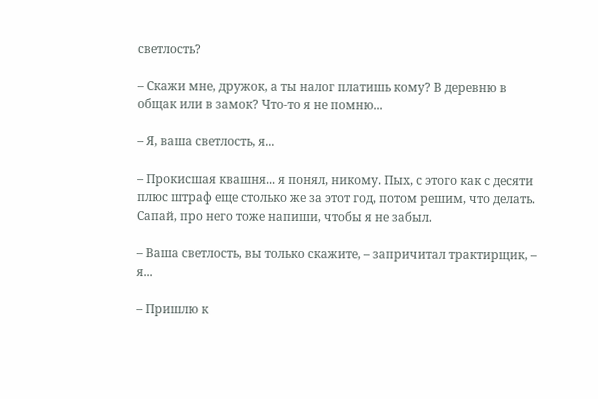светлость?

– Скажи мне, дружок, а ты налог платишь кому? В деревню в общак или в замок? Что-то я не помню...

– Я, ваша светлость, я...

– Прокисшая квашня... я понял, никому. Пых, с этого как с десяти плюс штраф еще столько же за этот год, потом решим, что делать. Сапай, про него тоже напиши, чтобы я не забыл.

– Ваша светлость, вы только скажите, – запричитал трактирщик, – я...

– Пришлю к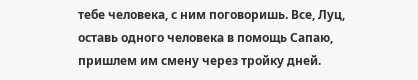тебе человека, с ним поговоришь. Все, Луц, оставь одного человека в помощь Сапаю, пришлем им смену через тройку дней.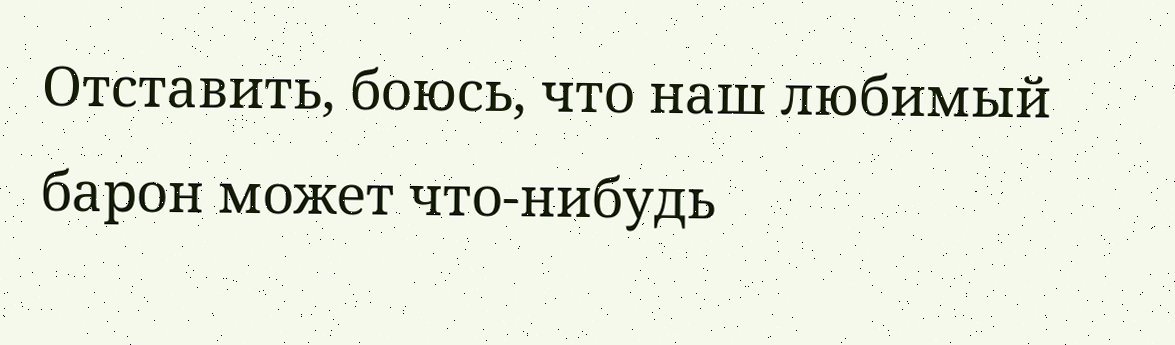Отставить, боюсь, что наш любимый барон может что-нибудь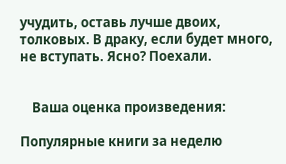учудить, оставь лучше двоих, толковых. В драку, если будет много, не вступать. Ясно? Поехали.


    Ваша оценка произведения:

Популярные книги за неделю